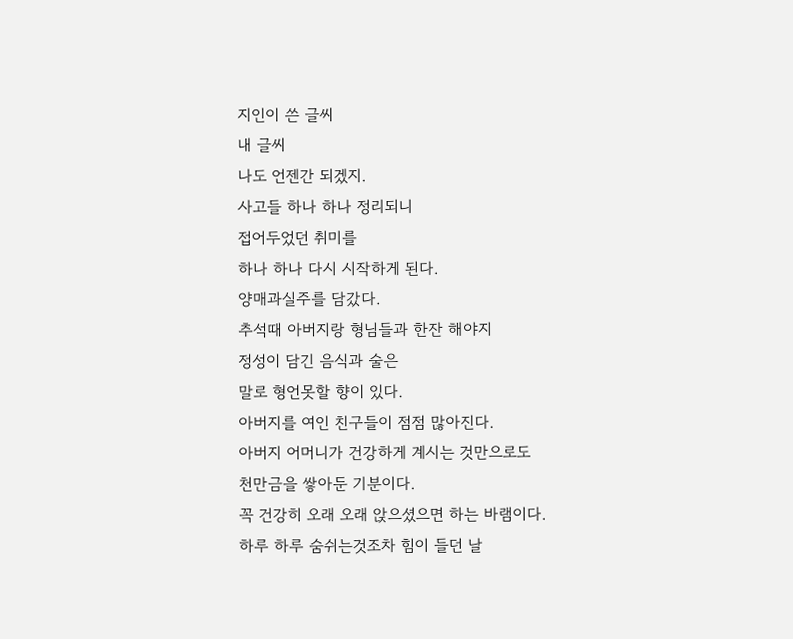지인이 쓴 글씨
내 글씨
나도 언젠간 되겠지.
사고들 하나 하나 정리되니
접어두었던 취미를
하나 하나 다시 시작하게 된다.
양매과실주를 담갔다.
추석때 아버지랑 형님들과 한잔 해야지
정성이 담긴 음식과 술은
말로 형언못할 향이 있다.
아버지를 여인 친구들이 점점 많아진다.
아버지 어머니가 건강하게 계시는 것만으로도
천만금을 쌓아둔 기분이다.
꼭 건강히 오래 오래 앉으셨으면 하는 바램이다.
하루 하루 숨쉬는것조차 힘이 들던 날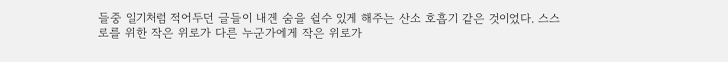들중 일기처럼 적어두던 글들이 내겐 숨을 쉴수 있게 해주는 산소 호흡기 같은 것이었다. 스스로를 위한 작은 위로가 다른 누군가에게 작은 위로가